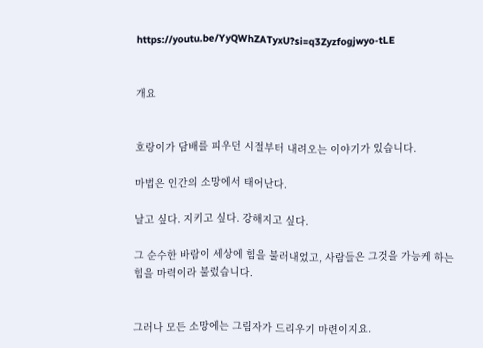https://youtu.be/YyQWhZATyxU?si=q3Zyzfogjwyo-tLE


개요


호랑이가 담배를 피우던 시절부터 내려오는 이야기가 있습니다.

마법은 인간의 소망에서 태어난다.

날고 싶다. 지키고 싶다. 강해지고 싶다.

그 순수한 바람이 세상에 힘을 불러내었고, 사람들은 그것을 가능케 하는 힘을 마력이라 불렀습니다.


그러나 모든 소망에는 그림자가 드리우기 마련이지요.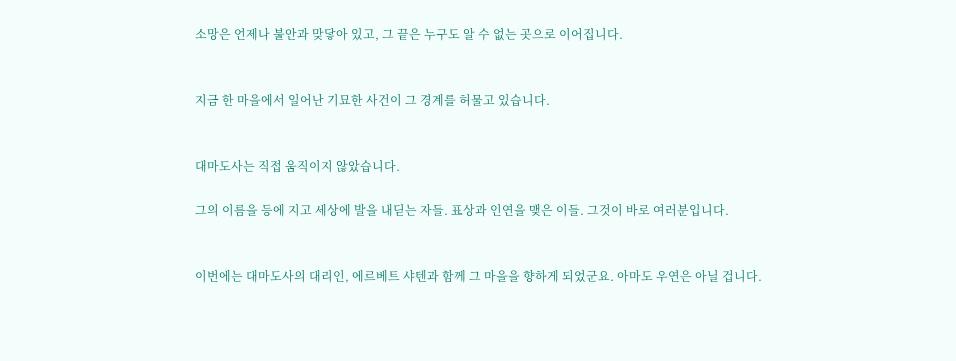소망은 언제나 불안과 맞닿아 있고, 그 끝은 누구도 알 수 없는 곳으로 이어집니다.


지금 한 마을에서 일어난 기묘한 사건이 그 경계를 허물고 있습니다.


대마도사는 직접 움직이지 않았습니다.

그의 이름을 등에 지고 세상에 발을 내딛는 자들. 표상과 인연을 맺은 이들. 그것이 바로 여러분입니다.


이번에는 대마도사의 대리인, 에르베트 샤텐과 함께 그 마을을 향하게 되었군요. 아마도 우연은 아닐 겁니다.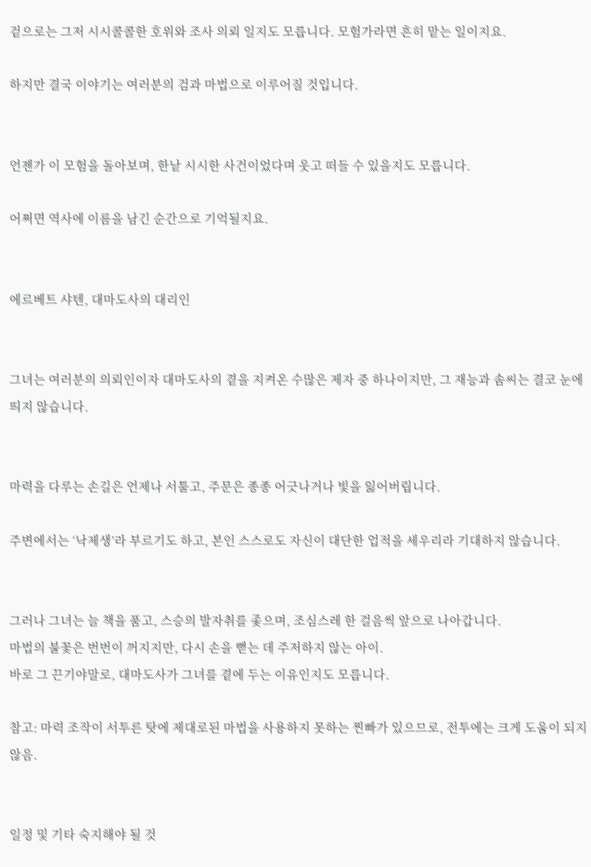겉으로는 그저 시시콜콜한 호위와 조사 의뢰 일지도 모릅니다. 모험가라면 흔히 맡는 일이지요.

하지만 결국 이야기는 여러분의 검과 마법으로 이루어질 것입니다.


언젠가 이 모험을 돌아보며, 한낱 시시한 사건이었다며 웃고 떠들 수 있을지도 모릅니다.

어쩌면 역사에 이름을 남긴 순간으로 기억될지요.


에르베트 샤텐, 대마도사의 대리인


그녀는 여러분의 의뢰인이자 대마도사의 곁을 지켜온 수많은 제자 중 하나이지만, 그 재능과 솜씨는 결코 눈에 띄지 않습니다.


마력을 다루는 손길은 언제나 서툴고, 주문은 종종 어긋나거나 빛을 잃어버립니다.

주변에서는 ‘낙제생’라 부르기도 하고, 본인 스스로도 자신이 대단한 업적을 세우리라 기대하지 않습니다.


그러나 그녀는 늘 책을 품고, 스승의 발자취를 좇으며, 조심스레 한 걸음씩 앞으로 나아갑니다.
마법의 불꽃은 번번이 꺼지지만, 다시 손을 뻗는 데 주저하지 않는 아이.
바로 그 끈기야말로, 대마도사가 그녀를 곁에 두는 이유인지도 모릅니다.

참고: 마력 조작이 서투른 탓에 제대로된 마법을 사용하지 못하는 찐빠가 있으므로, 전투에는 크게 도움이 되지 않음.


일정 및 기타 숙지해야 될 것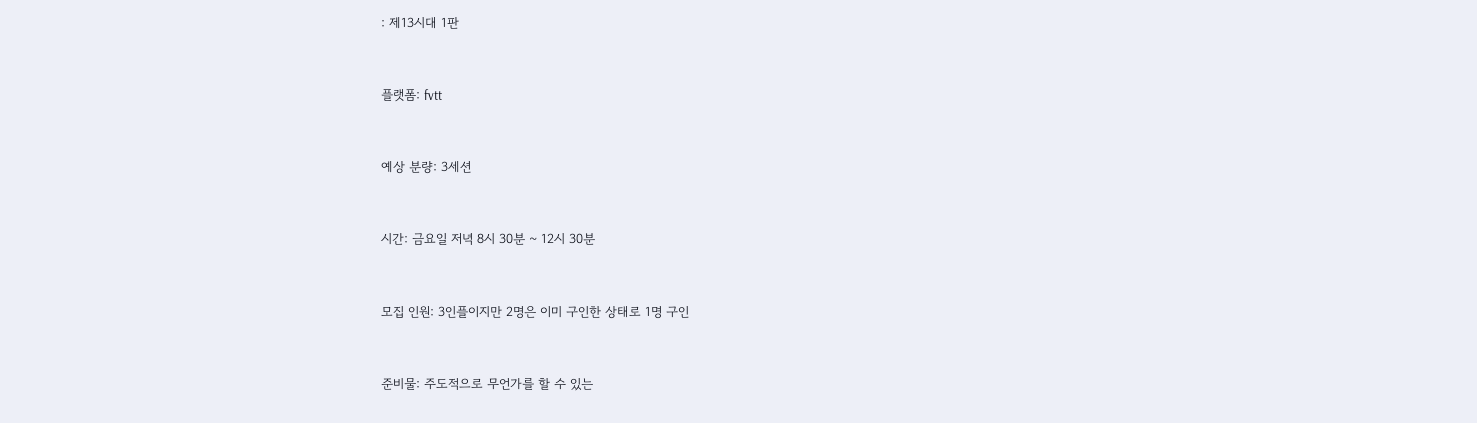: 제13시대 1판


플랫폼: fvtt


예상 분량: 3세션


시간: 금요일 저녁 8시 30분 ~ 12시 30분


모집 인원: 3인플이지만 2명은 이미 구인한 상태로 1명 구인


준비물: 주도적으로 무언가를 할 수 있는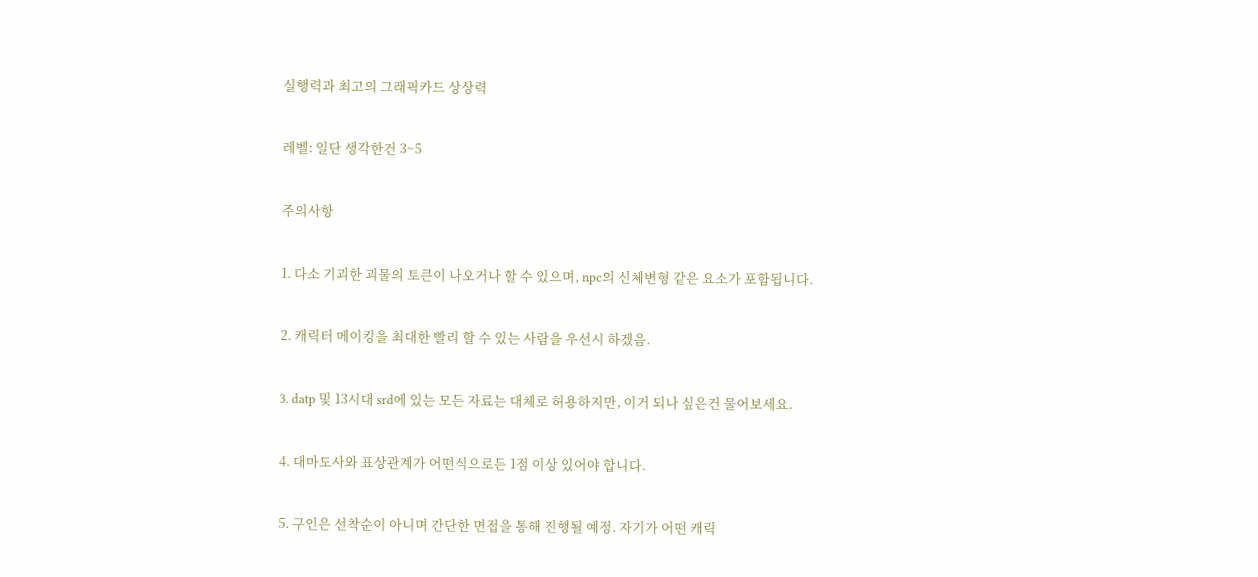실행력과 최고의 그래픽카드 상상력


레벨: 일단 생각한건 3~5


주의사항


1. 다소 기괴한 괴물의 토큰이 나오거나 할 수 있으며, npc의 신체변형 같은 요소가 포함됩니다.


2. 캐릭터 메이킹을 최대한 빨리 할 수 있는 사람을 우선시 하겠음.


3. datp 및 13시대 srd에 있는 모든 자료는 대체로 허용하지만, 이거 되나 싶은건 물어보세요.


4. 대마도사와 표상관계가 어떤식으로든 1점 이상 있어야 합니다.


5. 구인은 선착순이 아니며 간단한 면접을 통해 진행될 예정. 자기가 어떤 캐릭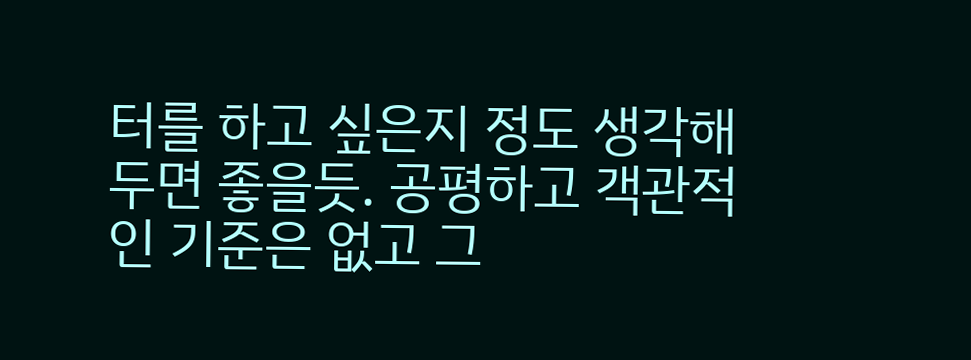터를 하고 싶은지 정도 생각해두면 좋을듯. 공평하고 객관적인 기준은 없고 그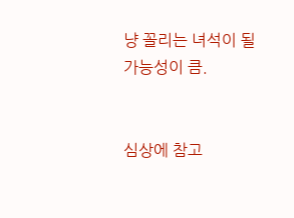냥 꼴리는 녀석이 될 가능성이 큼.


심상에 참고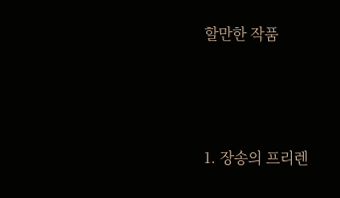할만한 작품



1. 장송의 프리렌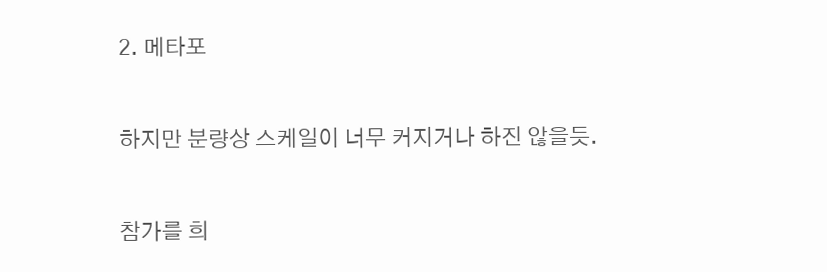2. 메타포


하지만 분량상 스케일이 너무 커지거나 하진 않을듯.


참가를 희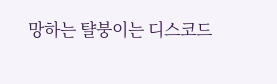망하는 턀붕이는 디스코드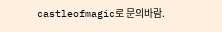castleofmagic로 문의바람.